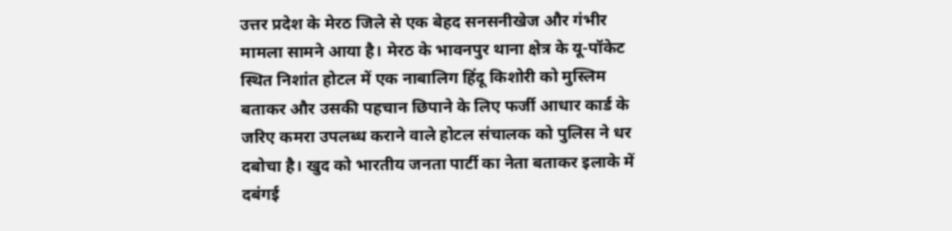उत्तर प्रदेश के मेरठ जिले से एक बेहद सनसनीखेज और गंभीर मामला सामने आया है। मेरठ के भावनपुर थाना क्षेत्र के यू-पॉकेट स्थित निशांत होटल में एक नाबालिग हिंदू किशोरी को मुस्लिम बताकर और उसकी पहचान छिपाने के लिए फर्जी आधार कार्ड के जरिए कमरा उपलब्ध कराने वाले होटल संचालक को पुलिस ने धर दबोचा है। खुद को भारतीय जनता पार्टी का नेता बताकर इलाके में दबंगई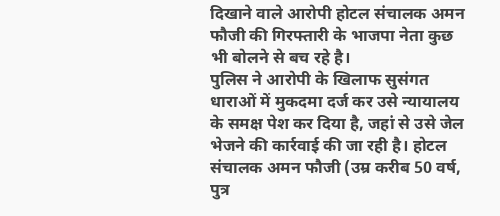दिखाने वाले आरोपी होटल संचालक अमन फौजी की गिरफ्तारी के भाजपा नेता कुछ भी बोलने से बच रहे है।
पुलिस ने आरोपी के खिलाफ सुसंगत धाराओं में मुकदमा दर्ज कर उसे न्यायालय के समक्ष पेश कर दिया है, जहां से उसे जेल भेजने की कार्रवाई की जा रही है। होटल संचालक अमन फौजी (उम्र करीब 50 वर्ष, पुत्र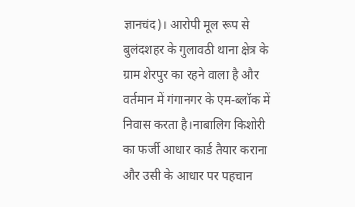ज्ञानचंद)। आरोपी मूल रूप से बुलंदशहर के गुलावठी थाना क्षेत्र के ग्राम शेरपुर का रहने वाला है और वर्तमान में गंगानगर के एम-ब्लॉक में निवास करता है।नाबालिग किशोरी का फर्जी आधार कार्ड तैयार कराना और उसी के आधार पर पहचान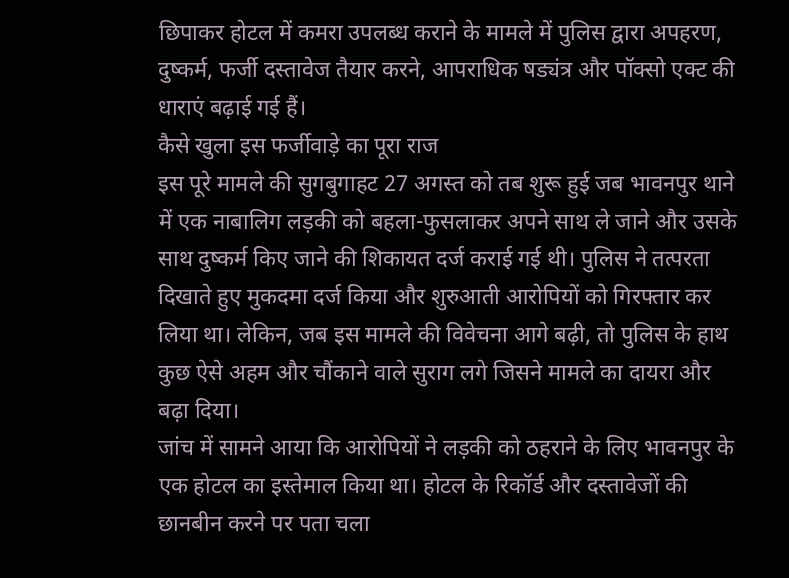छिपाकर होटल में कमरा उपलब्ध कराने के मामले में पुलिस द्वारा अपहरण, दुष्कर्म, फर्जी दस्तावेज तैयार करने, आपराधिक षड्यंत्र और पॉक्सो एक्ट की धाराएं बढ़ाई गई हैं।
कैसे खुला इस फर्जीवाड़े का पूरा राज
इस पूरे मामले की सुगबुगाहट 27 अगस्त को तब शुरू हुई जब भावनपुर थाने में एक नाबालिग लड़की को बहला-फुसलाकर अपने साथ ले जाने और उसके साथ दुष्कर्म किए जाने की शिकायत दर्ज कराई गई थी। पुलिस ने तत्परता दिखाते हुए मुकदमा दर्ज किया और शुरुआती आरोपियों को गिरफ्तार कर लिया था। लेकिन, जब इस मामले की विवेचना आगे बढ़ी, तो पुलिस के हाथ कुछ ऐसे अहम और चौंकाने वाले सुराग लगे जिसने मामले का दायरा और बढ़ा दिया।
जांच में सामने आया कि आरोपियों ने लड़की को ठहराने के लिए भावनपुर के एक होटल का इस्तेमाल किया था। होटल के रिकॉर्ड और दस्तावेजों की छानबीन करने पर पता चला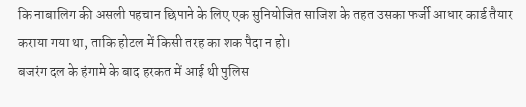कि नाबालिग की असली पहचान छिपाने के लिए एक सुनियोजित साजिश के तहत उसका फर्जी आधार कार्ड तैयार कराया गया था, ताकि होटल में किसी तरह का शक पैदा न हो।
बजरंग दल के हंगामे के बाद हरकत में आई थी पुलिस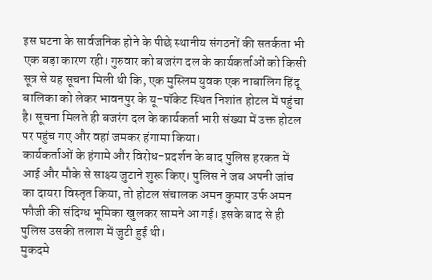इस घटना के सार्वजनिक होने के पीछे स्थानीय संगठनों की सतर्कता भी एक बड़ा कारण रही। गुरुवार को बजरंग दल के कार्यकर्ताओं को किसी सूत्र से यह सूचना मिली थी कि, एक मुस्लिम युवक एक नाबालिग हिंदू बालिका को लेकर भावनपुर के यू-पॉकेट स्थित निशांत होटल में पहुंचा है। सूचना मिलते ही बजरंग दल के कार्यकर्ता भारी संख्या में उक्त होटल पर पहुंच गए और वहां जमकर हंगामा किया।
कार्यकर्ताओं के हंगामे और विरोध-प्रदर्शन के बाद पुलिस हरकत में आई और मौके से साक्ष्य जुटाने शुरू किए। पुलिस ने जब अपनी जांच का दायरा विस्तृत किया, तो होटल संचालक अमन कुमार उर्फ अमन फौजी की संदिग्ध भूमिका खुलकर सामने आ गई। इसके बाद से ही पुलिस उसकी तलाश में जुटी हुई थी।
मुकदमे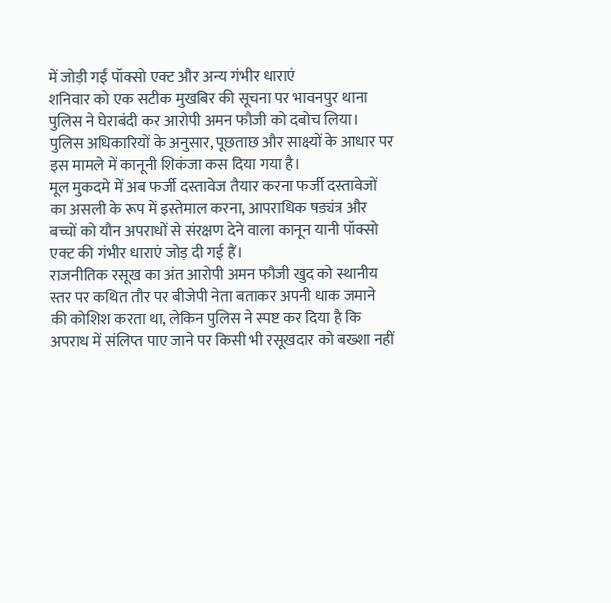में जोड़ी गईं पॉक्सो एक्ट और अन्य गंभीर धाराएं
शनिवार को एक सटीक मुखबिर की सूचना पर भावनपुर थाना पुलिस ने घेराबंदी कर आरोपी अमन फौजी को दबोच लिया। पुलिस अधिकारियों के अनुसार, पूछताछ और साक्ष्यों के आधार पर इस मामले में कानूनी शिकंजा कस दिया गया है।
मूल मुकदमे में अब फर्जी दस्तावेज तैयार करना फर्जी दस्तावेजों का असली के रूप में इस्तेमाल करना, आपराधिक षड्यंत्र और बच्चों को यौन अपराधों से संरक्षण देने वाला कानून यानी पॉक्सो एक्ट की गंभीर धाराएं जोड़ दी गई हैं।
राजनीतिक रसूख का अंत आरोपी अमन फौजी खुद को स्थानीय स्तर पर कथित तौर पर बीजेपी नेता बताकर अपनी धाक जमाने की कोशिश करता था, लेकिन पुलिस ने स्पष्ट कर दिया है कि अपराध में संलिप्त पाए जाने पर किसी भी रसूखदार को बख्शा नहीं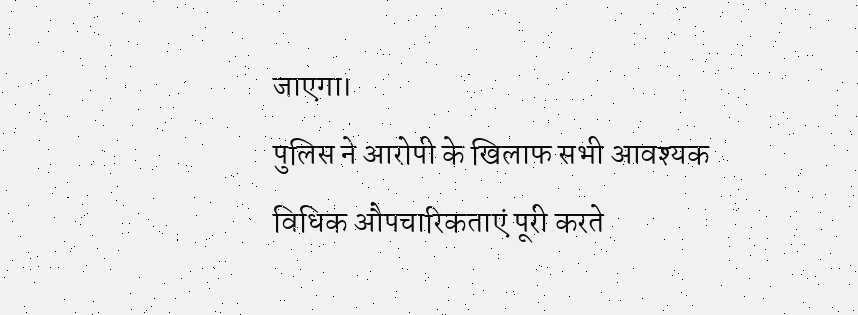जाएगा।
पुलिस ने आरोपी के खिलाफ सभी आवश्यक विधिक औपचारिकताएं पूरी करते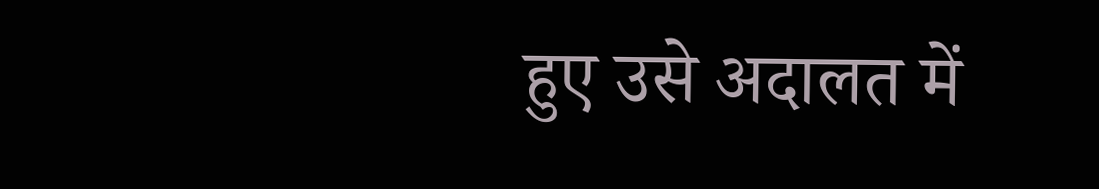हुए उसे अदालत में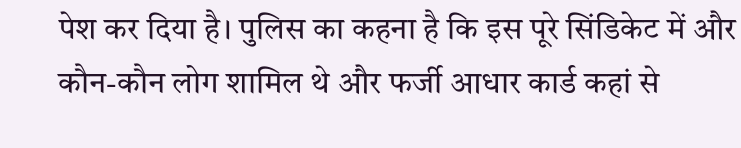पेश कर दिया है। पुलिस का कहना है कि इस पूरे सिंडिकेट में और कौन-कौन लोग शामिल थे और फर्जी आधार कार्ड कहां से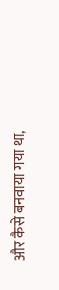और कैसे बनवाया गया था,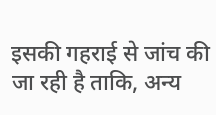इसकी गहराई से जांच की जा रही है ताकि, अन्य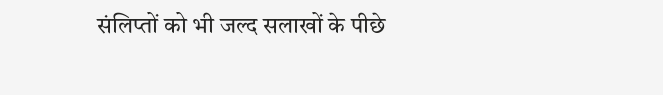संलिप्तों को भी जल्द सलाखों के पीछे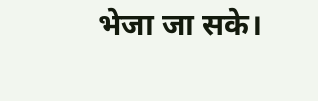भेजा जा सके।